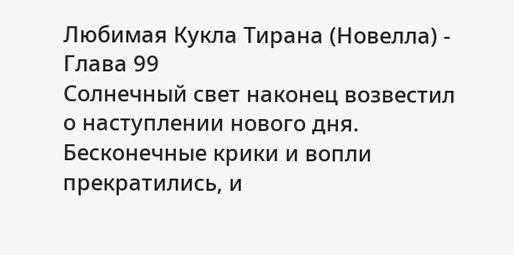Любимая Кукла Тирана (Новелла) - Глава 99
Солнечный свет наконец возвестил о наступлении нового дня.
Бесконечные крики и вопли прекратились, и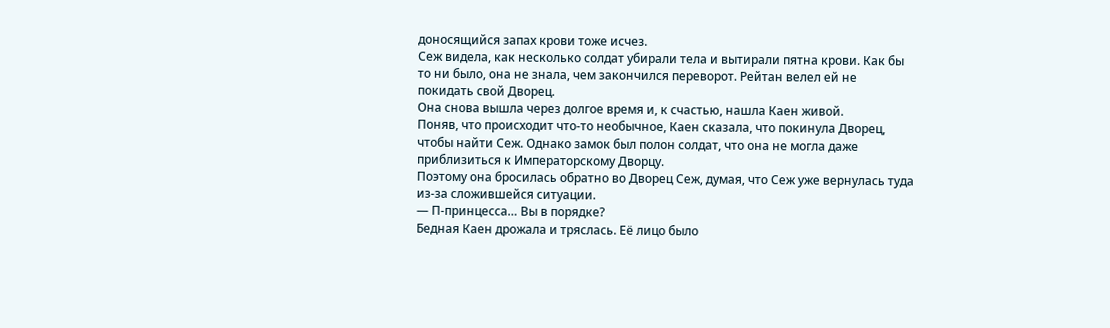доносящийся запах крови тоже исчез.
Сеж видела, как несколько солдат убирали тела и вытирали пятна крови. Как бы то ни было, она не знала, чем закончился переворот. Рейтан велел ей не покидать свой Дворец.
Она снова вышла через долгое время и, к счастью, нашла Каен живой.
Поняв, что происходит что-то необычное, Каен сказала, что покинула Дворец, чтобы найти Сеж. Однако замок был полон солдат, что она не могла даже приблизиться к Императорскому Дворцу.
Поэтому она бросилась обратно во Дворец Сеж, думая, что Сеж уже вернулась туда из-за сложившейся ситуации.
— П-принцесса… Вы в порядке?
Бедная Каен дрожала и тряслась. Её лицо было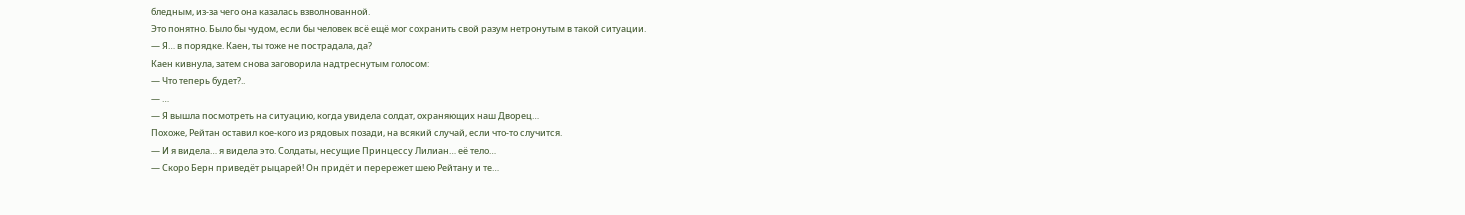бледным, из-за чего она казалась взволнованной.
Это понятно. Было бы чудом, если бы человек всё ещё мог сохранить свой разум нетронутым в такой ситуации.
— Я… в порядке. Каен, ты тоже не пострадала, да?
Каен кивнула, затем снова заговорила надтреснутым голосом:
— Что теперь будет?..
— …
— Я вышла посмотреть на ситуацию, когда увидела солдат, охраняющих наш Дворец…
Похоже, Рейтан оставил кое-кого из рядовых позади, на всякий случай, если что-то случится.
— И я видела… я видела это. Солдаты, несущие Принцессу Лилиан… её тело…
— Скоро Берн приведёт рыцарей! Он придёт и перережет шею Рейтану и те…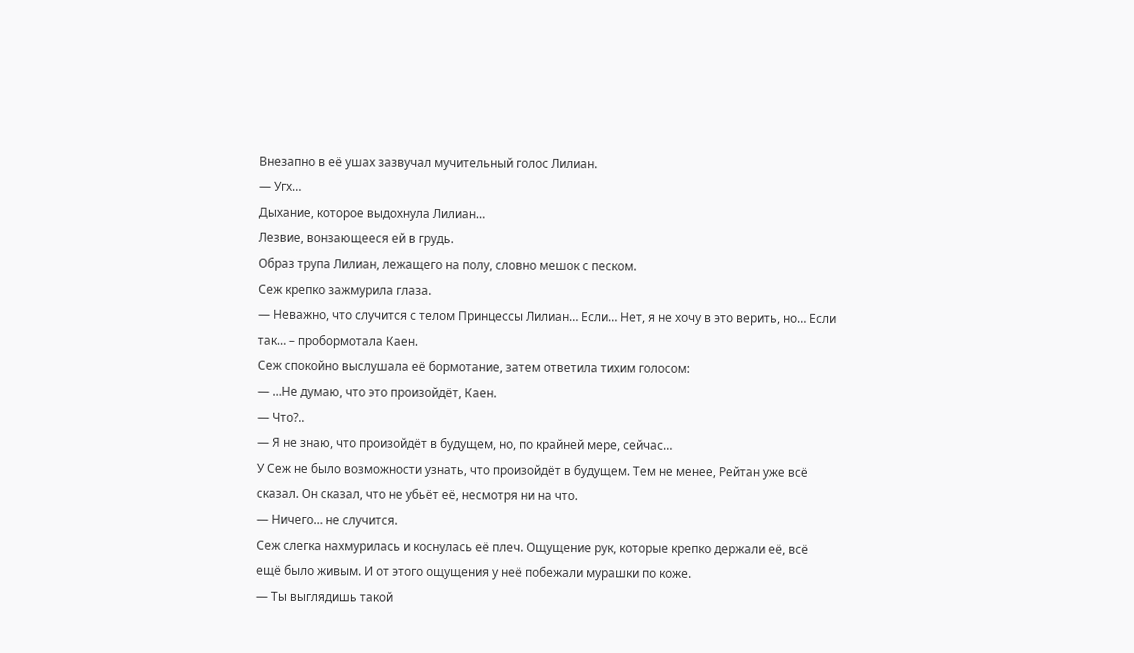Внезапно в её ушах зазвучал мучительный голос Лилиан.
— Угх…
Дыхание, которое выдохнула Лилиан…
Лезвие, вонзающееся ей в грудь.
Образ трупа Лилиан, лежащего на полу, словно мешок с песком.
Сеж крепко зажмурила глаза.
— Неважно, что случится с телом Принцессы Лилиан… Если… Нет, я не хочу в это верить, но… Если так… – пробормотала Каен.
Сеж спокойно выслушала её бормотание, затем ответила тихим голосом:
— …Не думаю, что это произойдёт, Каен.
— Что?..
— Я не знаю, что произойдёт в будущем, но, по крайней мере, сейчас…
У Сеж не было возможности узнать, что произойдёт в будущем. Тем не менее, Рейтан уже всё сказал. Он сказал, что не убьёт её, несмотря ни на что.
— Ничего… не случится.
Сеж слегка нахмурилась и коснулась её плеч. Ощущение рук, которые крепко держали её, всё ещё было живым. И от этого ощущения у неё побежали мурашки по коже.
— Ты выглядишь такой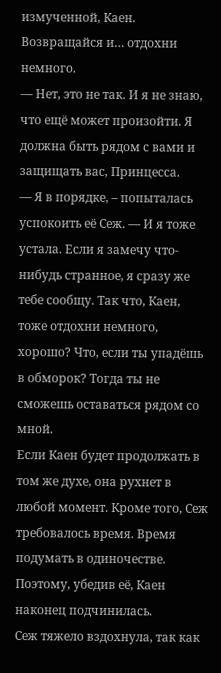измученной, Каен. Возвращайся и… отдохни немного.
— Нет, это не так. И я не знаю, что ещё может произойти. Я должна быть рядом с вами и защищать вас, Принцесса.
— Я в порядке, – попыталась успокоить её Сеж. — И я тоже устала. Если я замечу что-нибудь странное, я сразу же тебе сообщу. Так что, Каен, тоже отдохни немного, хорошо? Что, если ты упадёшь в обморок? Тогда ты не сможешь оставаться рядом со мной.
Если Каен будет продолжать в том же духе, она рухнет в любой момент. Кроме того, Сеж требовалось время. Время подумать в одиночестве. Поэтому, убедив её, Каен наконец подчинилась.
Сеж тяжело вздохнула, так как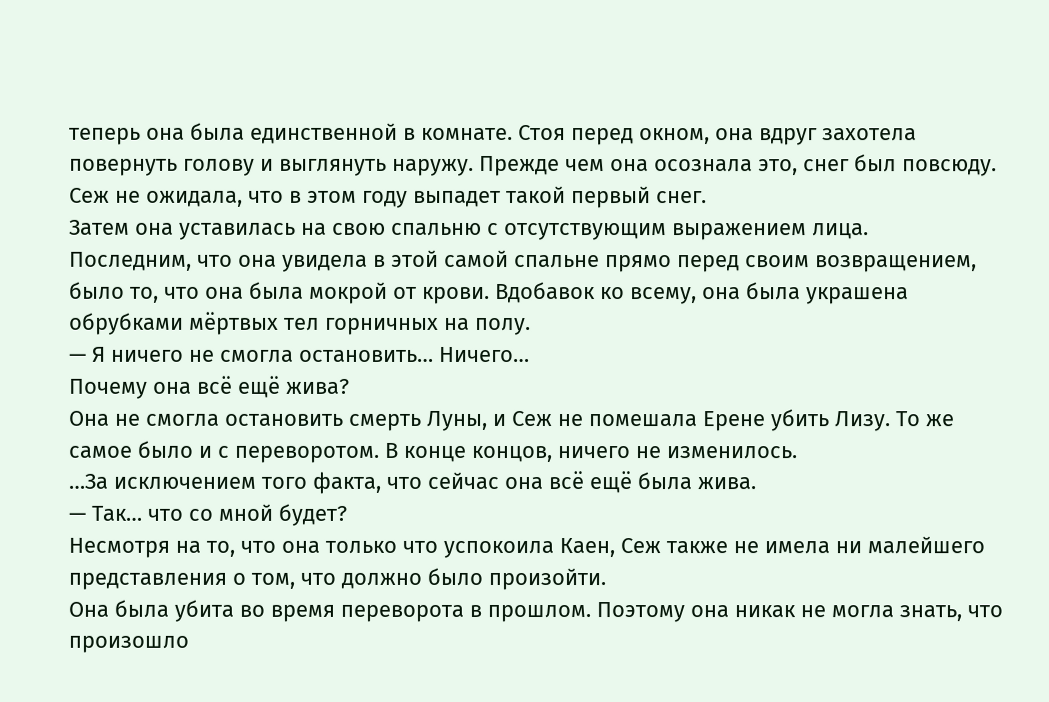теперь она была единственной в комнате. Стоя перед окном, она вдруг захотела повернуть голову и выглянуть наружу. Прежде чем она осознала это, снег был повсюду. Сеж не ожидала, что в этом году выпадет такой первый снег.
Затем она уставилась на свою спальню с отсутствующим выражением лица.
Последним, что она увидела в этой самой спальне прямо перед своим возвращением, было то, что она была мокрой от крови. Вдобавок ко всему, она была украшена обрубками мёртвых тел горничных на полу.
— Я ничего не смогла остановить… Ничего…
Почему она всё ещё жива?
Она не смогла остановить смерть Луны, и Сеж не помешала Ерене убить Лизу. То же самое было и с переворотом. В конце концов, ничего не изменилось.
…За исключением того факта, что сейчас она всё ещё была жива.
— Так… что со мной будет?
Несмотря на то, что она только что успокоила Каен, Сеж также не имела ни малейшего представления о том, что должно было произойти.
Она была убита во время переворота в прошлом. Поэтому она никак не могла знать, что произошло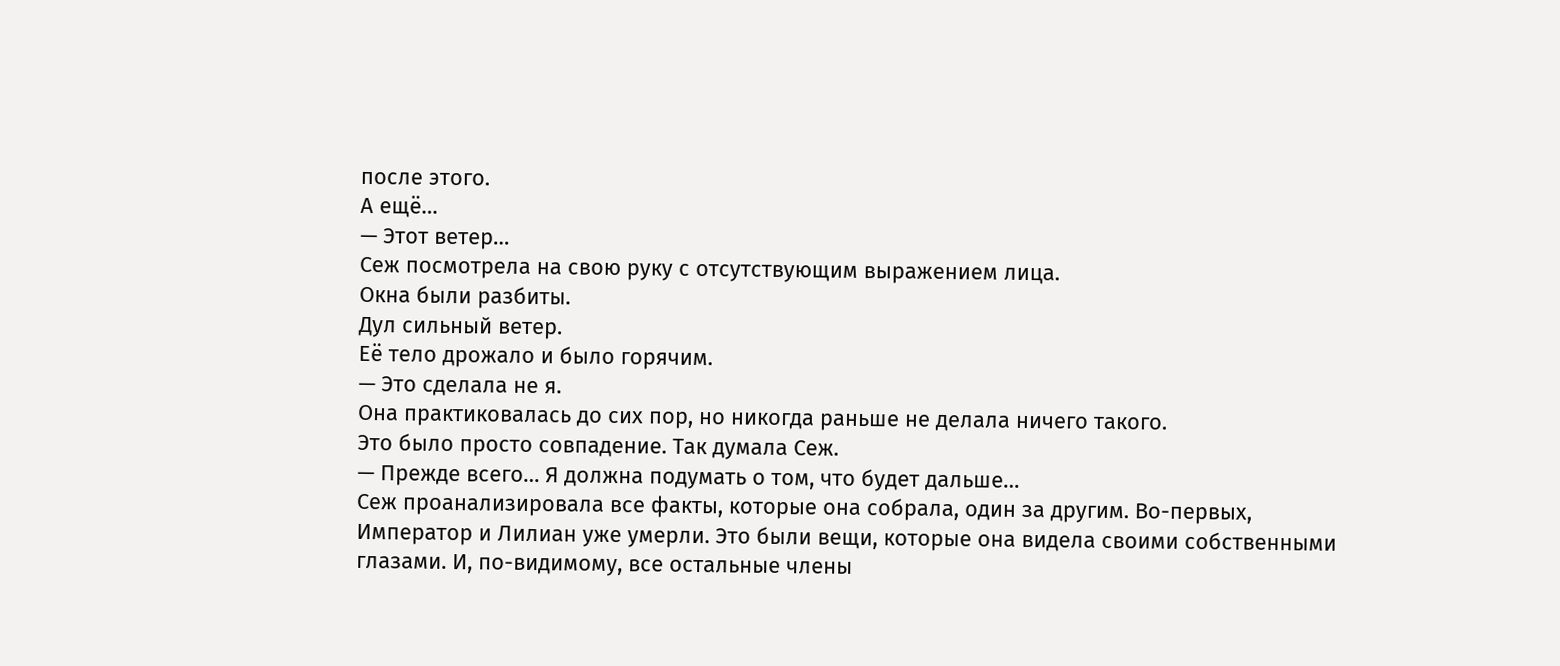после этого.
А ещё…
— Этот ветер…
Сеж посмотрела на свою руку с отсутствующим выражением лица.
Окна были разбиты.
Дул сильный ветер.
Её тело дрожало и было горячим.
— Это сделала не я.
Она практиковалась до сих пор, но никогда раньше не делала ничего такого.
Это было просто совпадение. Так думала Сеж.
— Прежде всего… Я должна подумать о том, что будет дальше…
Сеж проанализировала все факты, которые она собрала, один за другим. Во-первых, Император и Лилиан уже умерли. Это были вещи, которые она видела своими собственными глазами. И, по-видимому, все остальные члены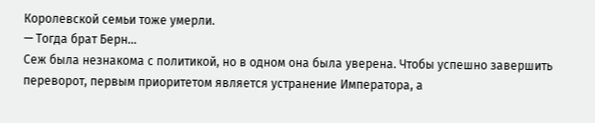Королевской семьи тоже умерли.
— Тогда брат Берн…
Сеж была незнакома с политикой, но в одном она была уверена. Чтобы успешно завершить переворот, первым приоритетом является устранение Императора, а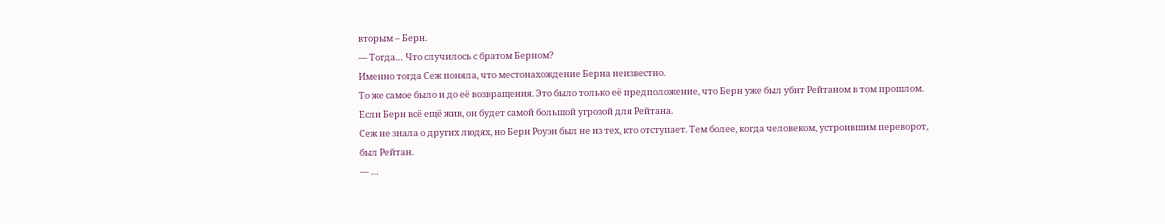вторым – Берн.
— Тогда… Что случилось с братом Берном?
Именно тогда Сеж поняла, что местонахождение Берна неизвестно.
То же самое было и до её возвращения. Это было только её предположение, что Берн уже был убит Рейтаном в том прошлом.
Если Берн всё ещё жив, он будет самой большой угрозой для Рейтана.
Сеж не знала о других людях, но Берн Роуэн был не из тех, кто отступает. Тем более, когда человеком, устроившим переворот, был Рейтан.
— …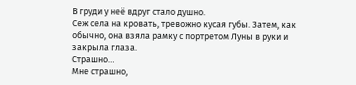В груди у неё вдруг стало душно.
Сеж села на кровать, тревожно кусая губы. Затем, как обычно, она взяла рамку с портретом Луны в руки и закрыла глаза.
Страшно…
Мне страшно,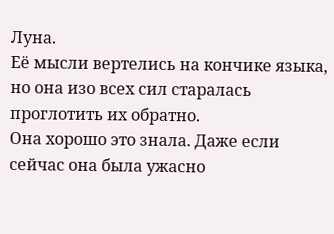Луна.
Её мысли вертелись на кончике языка, но она изо всех сил старалась проглотить их обратно.
Она хорошо это знала. Даже если сейчас она была ужасно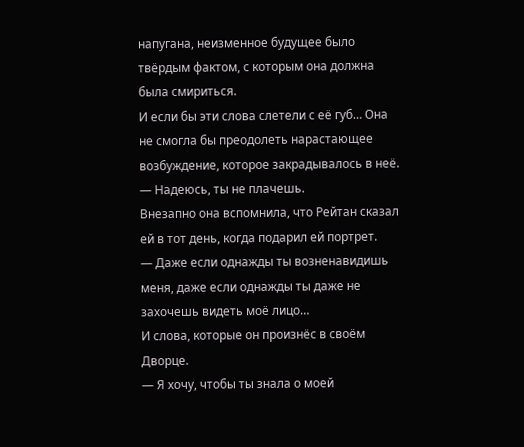напугана, неизменное будущее было твёрдым фактом, с которым она должна была смириться.
И если бы эти слова слетели с её губ… Она не смогла бы преодолеть нарастающее возбуждение, которое закрадывалось в неё.
— Надеюсь, ты не плачешь.
Внезапно она вспомнила, что Рейтан сказал ей в тот день, когда подарил ей портрет.
— Даже если однажды ты возненавидишь меня, даже если однажды ты даже не захочешь видеть моё лицо…
И слова, которые он произнёс в своём Дворце.
— Я хочу, чтобы ты знала о моей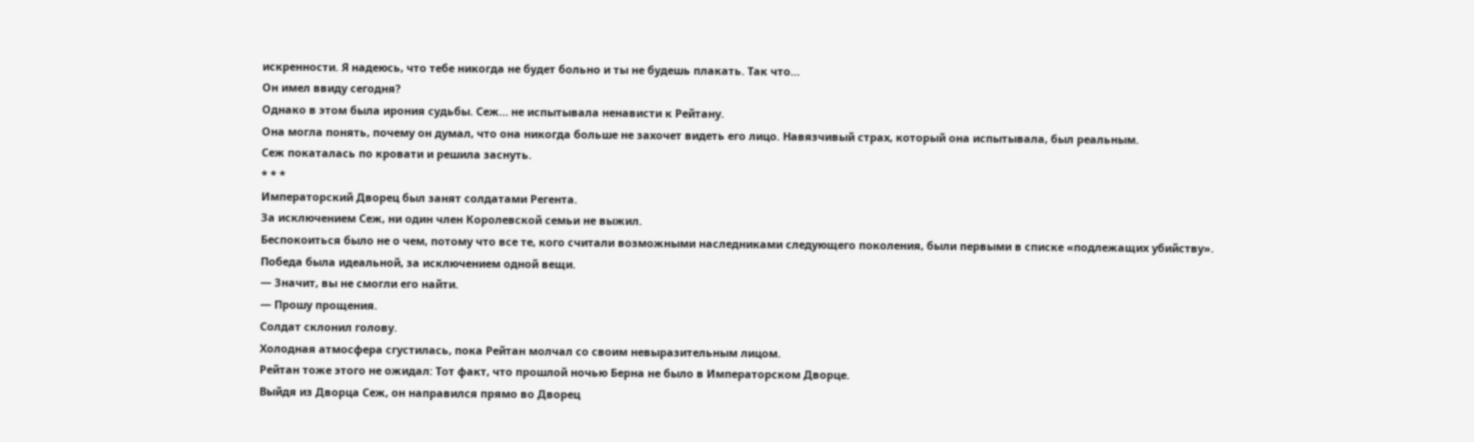искренности. Я надеюсь, что тебе никогда не будет больно и ты не будешь плакать. Так что…
Он имел ввиду сегодня?
Однако в этом была ирония судьбы. Сеж… не испытывала ненависти к Рейтану.
Она могла понять, почему он думал, что она никогда больше не захочет видеть его лицо. Навязчивый страх, который она испытывала, был реальным.
Сеж покаталась по кровати и решила заснуть.
* * *
Императорский Дворец был занят солдатами Регента.
За исключением Сеж, ни один член Королевской семьи не выжил.
Беспокоиться было не о чем, потому что все те, кого считали возможными наследниками следующего поколения, были первыми в списке «подлежащих убийству».
Победа была идеальной, за исключением одной вещи.
— Значит, вы не смогли его найти.
— Прошу прощения.
Солдат склонил голову.
Холодная атмосфера сгустилась, пока Рейтан молчал со своим невыразительным лицом.
Рейтан тоже этого не ожидал: Тот факт, что прошлой ночью Берна не было в Императорском Дворце.
Выйдя из Дворца Сеж, он направился прямо во Дворец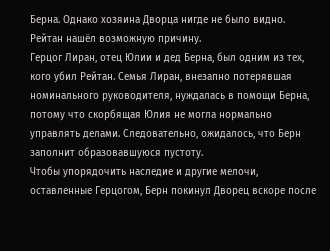Берна. Однако хозяина Дворца нигде не было видно.
Рейтан нашёл возможную причину.
Герцог Лиран, отец Юлии и дед Берна, был одним из тех, кого убил Рейтан. Семья Лиран, внезапно потерявшая номинального руководителя, нуждалась в помощи Берна, потому что скорбящая Юлия не могла нормально управлять делами. Следовательно, ожидалось, что Берн заполнит образовавшуюся пустоту.
Чтобы упорядочить наследие и другие мелочи, оставленные Герцогом, Берн покинул Дворец вскоре после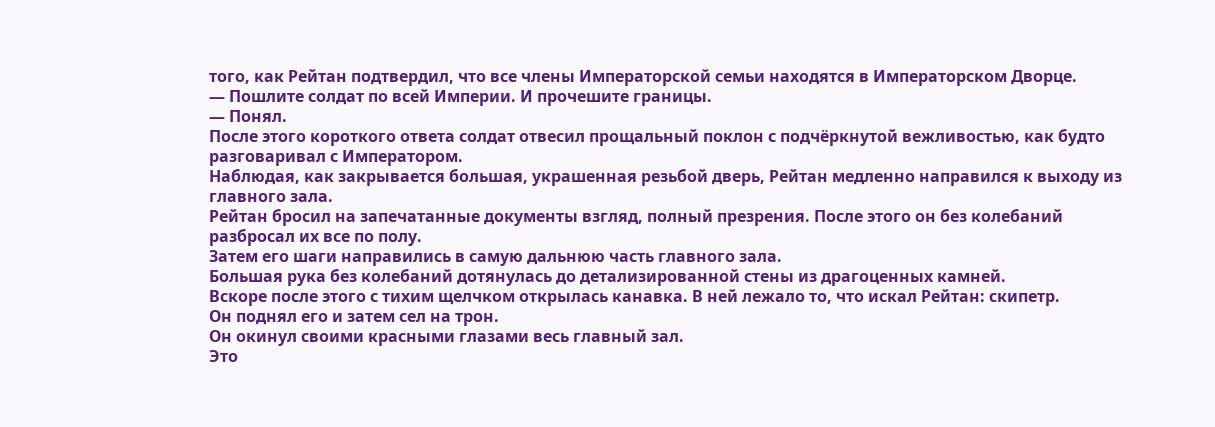того, как Рейтан подтвердил, что все члены Императорской семьи находятся в Императорском Дворце.
— Пошлите солдат по всей Империи. И прочешите границы.
— Понял.
После этого короткого ответа солдат отвесил прощальный поклон с подчёркнутой вежливостью, как будто разговаривал с Императором.
Наблюдая, как закрывается большая, украшенная резьбой дверь, Рейтан медленно направился к выходу из главного зала.
Рейтан бросил на запечатанные документы взгляд, полный презрения. После этого он без колебаний разбросал их все по полу.
Затем его шаги направились в самую дальнюю часть главного зала.
Большая рука без колебаний дотянулась до детализированной стены из драгоценных камней.
Вскоре после этого с тихим щелчком открылась канавка. В ней лежало то, что искал Рейтан: скипетр.
Он поднял его и затем сел на трон.
Он окинул своими красными глазами весь главный зал.
Это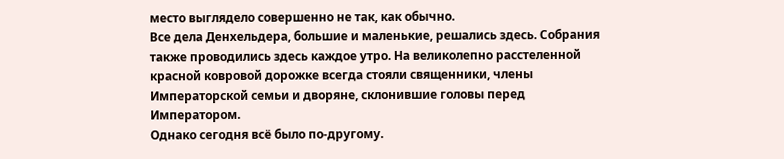место выглядело совершенно не так, как обычно.
Все дела Денхельдера, большие и маленькие, решались здесь. Собрания также проводились здесь каждое утро. На великолепно расстеленной красной ковровой дорожке всегда стояли священники, члены Императорской семьи и дворяне, склонившие головы перед Императором.
Однако сегодня всё было по-другому.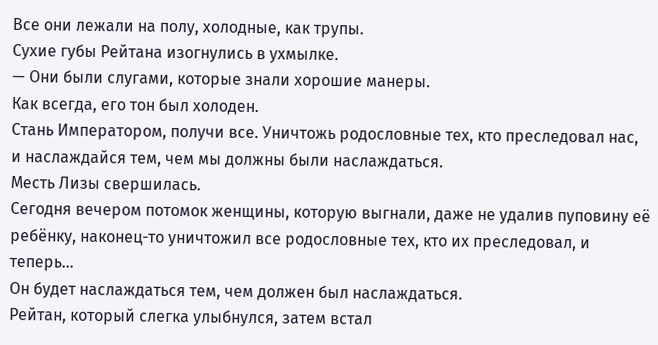Все они лежали на полу, холодные, как трупы.
Сухие губы Рейтана изогнулись в ухмылке.
— Они были слугами, которые знали хорошие манеры.
Как всегда, его тон был холоден.
Стань Императором, получи все. Уничтожь родословные тех, кто преследовал нас, и наслаждайся тем, чем мы должны были наслаждаться.
Месть Лизы свершилась.
Сегодня вечером потомок женщины, которую выгнали, даже не удалив пуповину её ребёнку, наконец-то уничтожил все родословные тех, кто их преследовал, и теперь…
Он будет наслаждаться тем, чем должен был наслаждаться.
Рейтан, который слегка улыбнулся, затем встал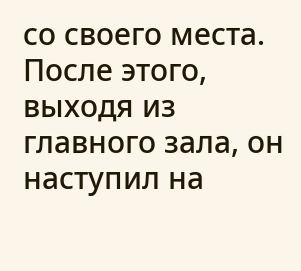со своего места. После этого, выходя из главного зала, он наступил на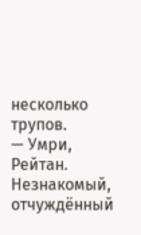несколько трупов.
— Умри, Рейтан.
Незнакомый, отчуждённый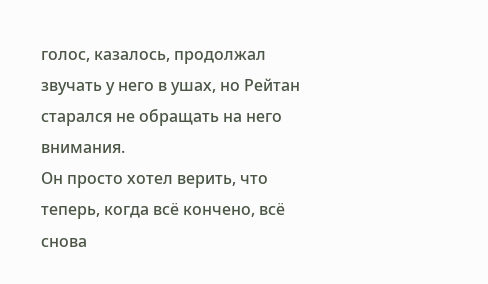голос, казалось, продолжал звучать у него в ушах, но Рейтан старался не обращать на него внимания.
Он просто хотел верить, что теперь, когда всё кончено, всё снова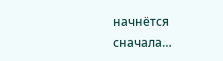начнётся сначала…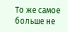То же самое больше не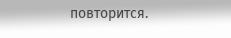повторится.